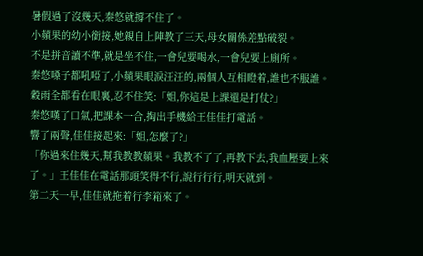暑假過了沒幾天,秦悠就撐不住了。
小蘋果的幼小銜接,她親自上陣教了三天,母女關係差點破裂。
不是拼音讀不準,就是坐不住,一會兒要喝水,一會兒要上廁所。
秦悠嗓子都吼啞了,小蘋果眼淚汪汪的,兩個人互相瞪着,誰也不服誰。
穀雨全都看在眼裏,忍不住笑:「姐,你這是上課還是打仗?」
秦悠嘆了口氣,把課本一合,掏出手機給王佳佳打電話。
響了兩聲,佳佳接起來:「姐,怎麼了?」
「你過來住幾天,幫我教教蘋果。我教不了了,再教下去,我血壓要上來了。」王佳佳在電話那頭笑得不行,說行行行,明天就到。
第二天一早,佳佳就拖着行李箱來了。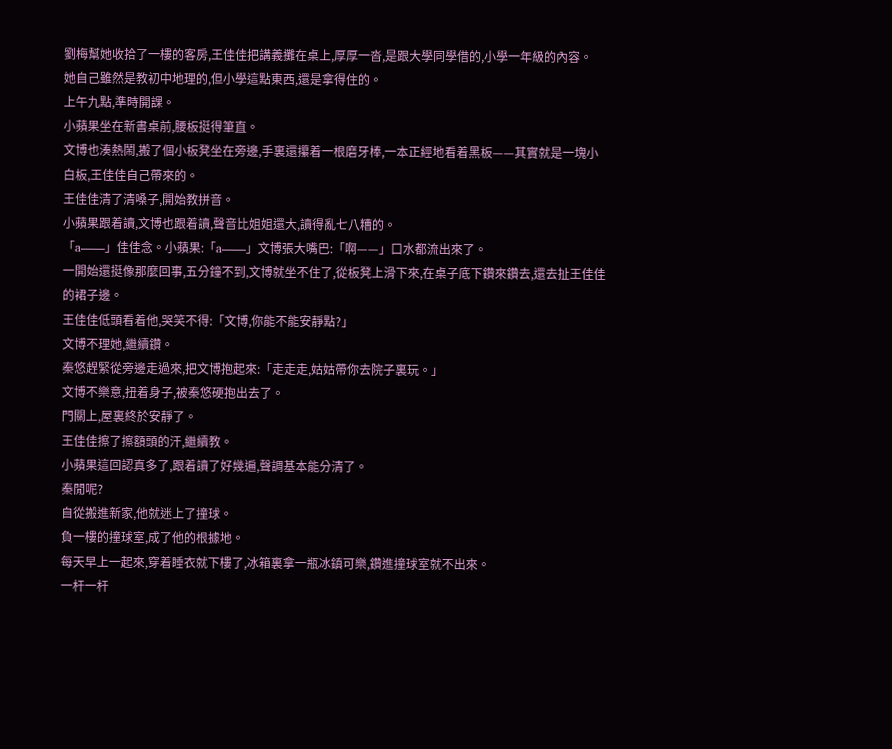劉梅幫她收拾了一樓的客房,王佳佳把講義攤在桌上,厚厚一沓,是跟大學同學借的,小學一年級的內容。
她自己雖然是教初中地理的,但小學這點東西,還是拿得住的。
上午九點,準時開課。
小蘋果坐在新書桌前,腰板挺得筆直。
文博也湊熱鬧,搬了個小板凳坐在旁邊,手裏還攥着一根磨牙棒,一本正經地看着黑板——其實就是一塊小白板,王佳佳自己帶來的。
王佳佳清了清嗓子,開始教拼音。
小蘋果跟着讀,文博也跟着讀,聲音比姐姐還大,讀得亂七八糟的。
「a——」佳佳念。小蘋果:「a——」文博張大嘴巴:「啊——」口水都流出來了。
一開始還挺像那麼回事,五分鐘不到,文博就坐不住了,從板凳上滑下來,在桌子底下鑽來鑽去,還去扯王佳佳的裙子邊。
王佳佳低頭看着他,哭笑不得:「文博,你能不能安靜點?」
文博不理她,繼續鑽。
秦悠趕緊從旁邊走過來,把文博抱起來:「走走走,姑姑帶你去院子裏玩。」
文博不樂意,扭着身子,被秦悠硬抱出去了。
門關上,屋裏終於安靜了。
王佳佳擦了擦額頭的汗,繼續教。
小蘋果這回認真多了,跟着讀了好幾遍,聲調基本能分清了。
秦閒呢?
自從搬進新家,他就迷上了撞球。
負一樓的撞球室,成了他的根據地。
每天早上一起來,穿着睡衣就下樓了,冰箱裏拿一瓶冰鎮可樂,鑽進撞球室就不出來。
一杆一杆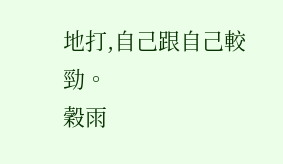地打,自己跟自己較勁。
穀雨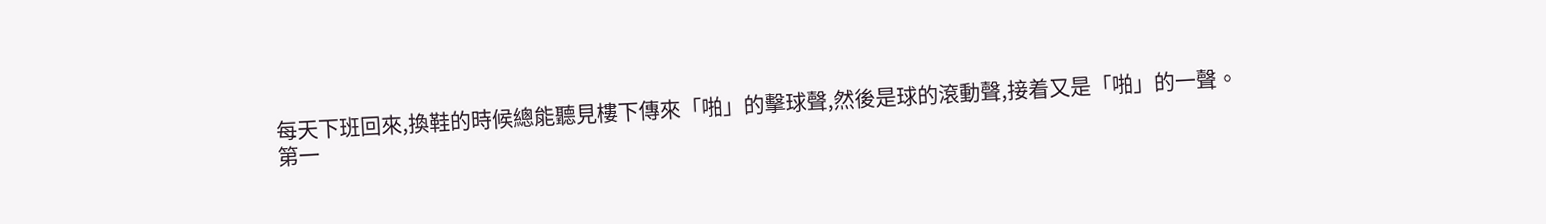每天下班回來,換鞋的時候總能聽見樓下傳來「啪」的擊球聲,然後是球的滾動聲,接着又是「啪」的一聲。
第一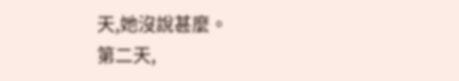天,她沒說甚麼。
第二天,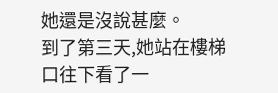她還是沒說甚麼。
到了第三天,她站在樓梯口往下看了一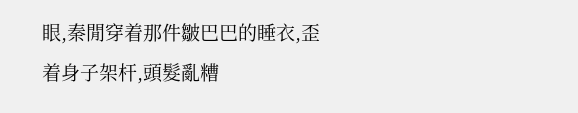眼,秦閒穿着那件皺巴巴的睡衣,歪着身子架杆,頭髮亂糟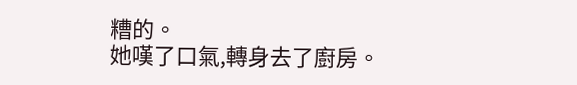糟的。
她嘆了口氣,轉身去了廚房。